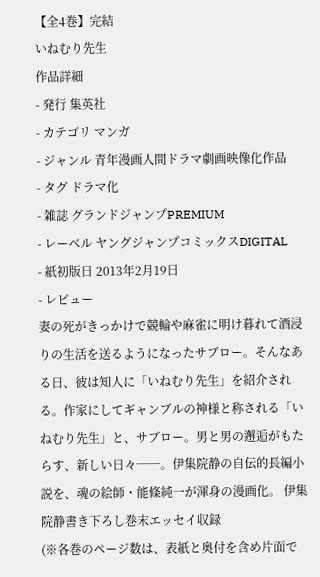【全4巻】完結
いねむり先生
作品詳細
- 発行 集英社
- カテゴリ マンガ
- ジャンル 青年漫画人間ドラマ劇画映像化作品
- タグ ドラマ化
- 雑誌 グランドジャンプPREMIUM
- レーベル ヤングジャンプコミックスDIGITAL
- 紙初版日 2013年2月19日
- レビュー
妻の死がきっかけで競輪や麻雀に明け暮れて酒浸りの生活を送るようになったサブロー。そんなある日、彼は知人に「いねむり先生」を紹介される。作家にしてギャンブルの神様と称される「いねむり先生」と、サブロー。男と男の邂逅がもたらす、新しい日々──。伊集院静の自伝的長編小説を、魂の絵師・能條純一が渾身の漫画化。 伊集院静書き下ろし巻末エッセイ収録
(※各巻のページ数は、表紙と奥付を含め片面で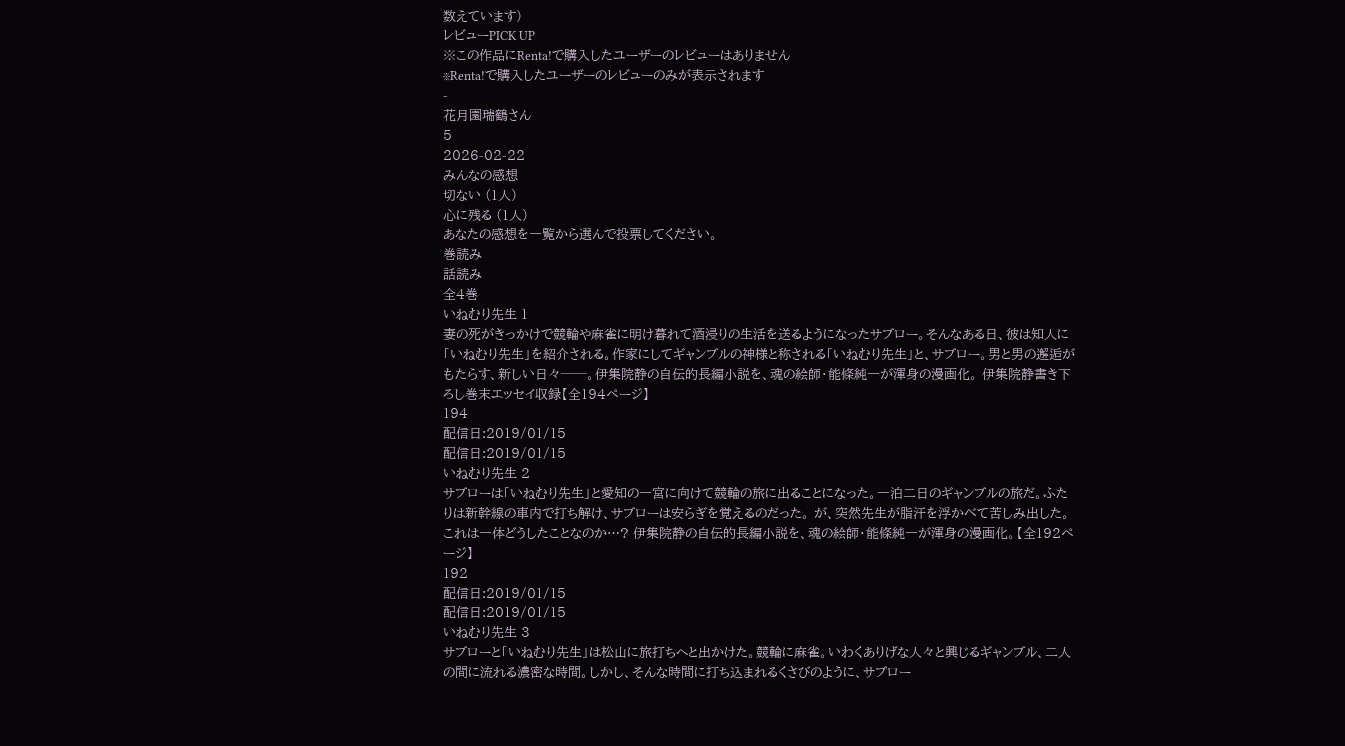数えています)
レビューPICK UP
※この作品にRenta!で購入したユーザーのレビューはありません
※Renta!で購入したユーザーのレビューのみが表示されます
-
花月園瑞鶴さん
5
2026-02-22
みんなの感想
切ない (1人)
心に残る (1人)
あなたの感想を一覧から選んで投票してください。
巻読み
話読み
全4巻
いねむり先生 1
妻の死がきっかけで競輪や麻雀に明け暮れて酒浸りの生活を送るようになったサブロー。そんなある日、彼は知人に「いねむり先生」を紹介される。作家にしてギャンブルの神様と称される「いねむり先生」と、サブロー。男と男の邂逅がもたらす、新しい日々──。伊集院静の自伝的長編小説を、魂の絵師・能條純一が渾身の漫画化。 伊集院静書き下ろし巻末エッセイ収録【全194ページ】
194
配信日:2019/01/15
配信日:2019/01/15
いねむり先生 2
サブローは「いねむり先生」と愛知の一宮に向けて競輪の旅に出ることになった。一泊二日のギャンブルの旅だ。ふたりは新幹線の車内で打ち解け、サブローは安らぎを覚えるのだった。 が、突然先生が脂汗を浮かべて苦しみ出した。これは一体どうしたことなのか…? 伊集院静の自伝的長編小説を、魂の絵師・能條純一が渾身の漫画化。【全192ページ】
192
配信日:2019/01/15
配信日:2019/01/15
いねむり先生 3
サブローと「いねむり先生」は松山に旅打ちへと出かけた。競輪に麻雀。いわくありげな人々と興じるギャンブル、二人の間に流れる濃密な時間。しかし、そんな時間に打ち込まれるくさびのように、サブロー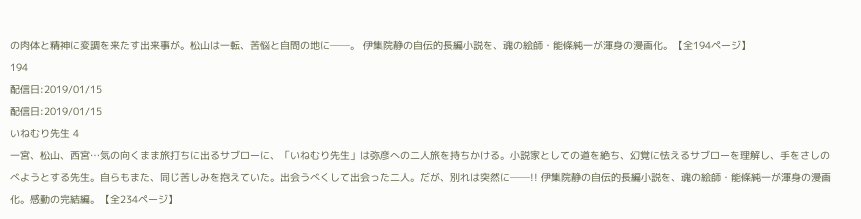の肉体と精神に変調を来たす出来事が。松山は一転、苦悩と自問の地に──。 伊集院静の自伝的長編小説を、魂の絵師・能條純一が渾身の漫画化。【全194ページ】
194
配信日:2019/01/15
配信日:2019/01/15
いねむり先生 4
一宮、松山、西宮…気の向くまま旅打ちに出るサブローに、「いねむり先生」は弥彦への二人旅を持ちかける。小説家としての道を絶ち、幻覚に怯えるサブローを理解し、手をさしのべようとする先生。自らもまた、同じ苦しみを抱えていた。出会うべくして出会った二人。だが、別れは突然に──!! 伊集院静の自伝的長編小説を、魂の絵師・能條純一が渾身の漫画化。感動の完結編。【全234ページ】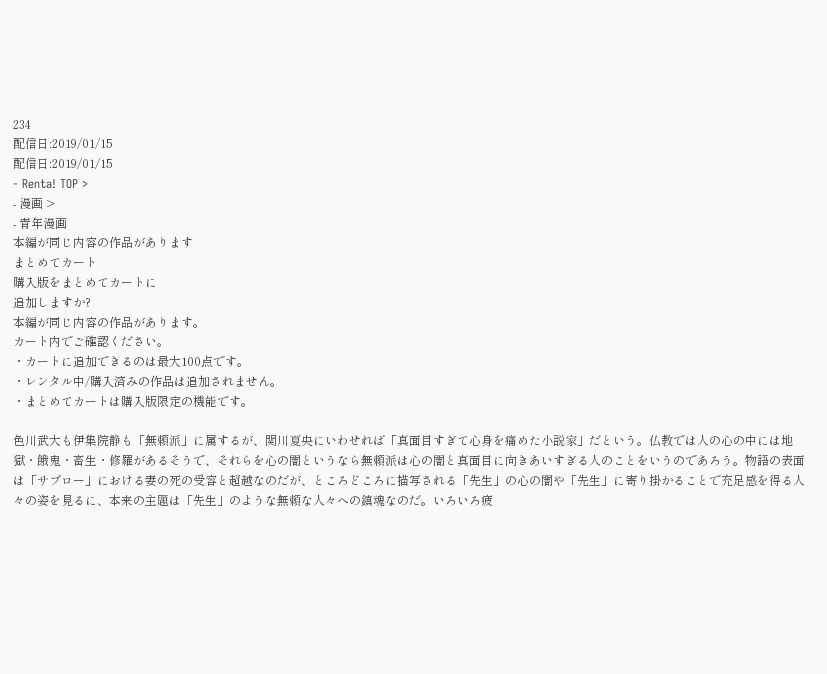234
配信日:2019/01/15
配信日:2019/01/15
- Renta! TOP >
- 漫画 >
- 青年漫画
本編が同じ内容の作品があります
まとめてカート
購入版をまとめてカートに
追加しますか?
本編が同じ内容の作品があります。
カート内でご確認ください。
・カートに追加できるのは最大100点です。
・レンタル中/購入済みの作品は追加されません。
・まとめてカートは購入版限定の機能です。

色川武大も伊集院静も「無頼派」に属するが、関川夏央にいわせれば「真面目すぎて心身を痛めた小説家」だという。仏教では人の心の中には地獄・餓鬼・畜生・修羅があるそうで、それらを心の闇というなら無頼派は心の闇と真面目に向きあいすぎる人のことをいうのであろう。物語の表面は「サブロー」における妻の死の受容と超越なのだが、ところどころに描写される「先生」の心の闇や「先生」に寄り掛かることで充足感を得る人々の姿を見るに、本来の主題は「先生」のような無頼な人々への鎮魂なのだ。いろいろ疲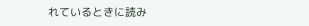れているときに読み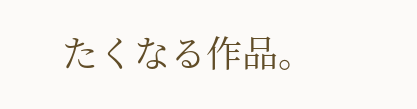たくなる作品。